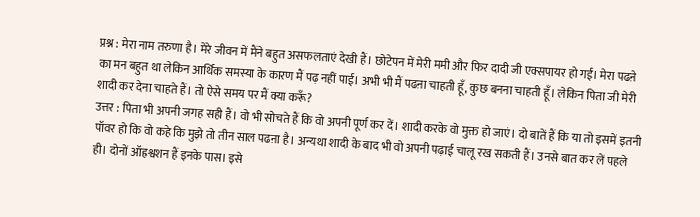प्रश्न : मेरा नाम तरुणा है। मेरे जीवन में मैंने बहुत असफलताएं देखी हैं। छोटेपन में मेरी ममी और फिर दादी जी एक्सपायर हो गईं। मेरा पढऩे का मन बहुत था लेकिन आर्थिक समस्या के कारण मैं पढ़ नहीं पाई। अभी भी मैं पढऩा चाहती हूँ, कुछ बनना चाहती हूँ। लेकिन पिता जी मेरी शादी कर देना चाहते हैं। तो ऐसे समय पर मैं क्या करूँ?
उत्तर : पिता भी अपनी जगह सही हैं। वो भी सोचते हैं कि वो अपनी पूर्ण कर दें। शादी करके वो मुक्त हो जाएं। दो बातें हैं कि या तो इसमें इतनी पॉवर हो कि वो कहे कि मुझे तो तीन साल पढऩा है। अन्यथा शादी के बाद भी वो अपनी पढ़ाई चालू रख सकती हैं। उनसे बात कर लें पहले ही। दोनों ऑह्रश्वशन हैं इनके पास। इसे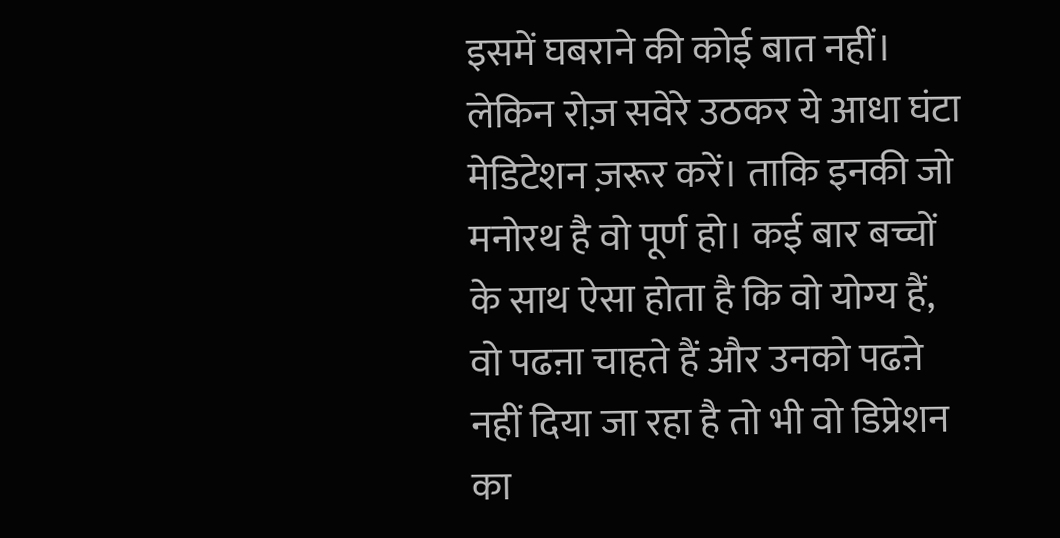इसमें घबराने की कोई बात नहीं। लेकिन रोज़ सवेरे उठकर ये आधा घंटा मेडिटेशन ज़रूर करें। ताकि इनकी जो मनोरथ है वो पूर्ण हो। कई बार बच्चों के साथ ऐसा होता है कि वो योग्य हैं, वो पढऩा चाहते हैं और उनको पढऩे नहीं दिया जा रहा है तो भी वो डिप्रेशन का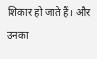शिकार हो जाते हैं। और उनका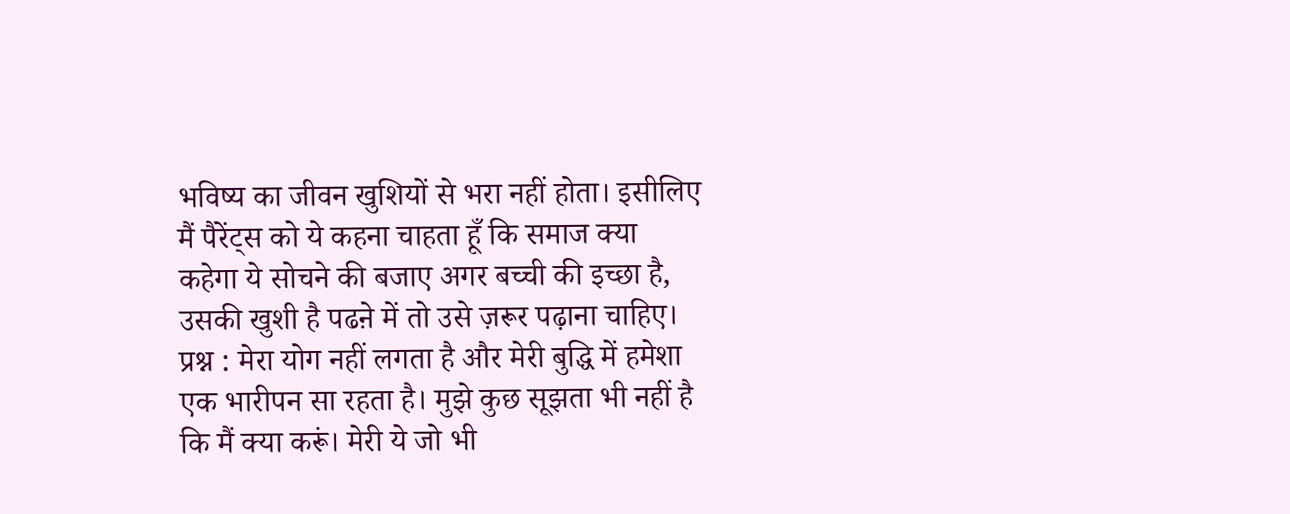भविष्य का जीवन खुशियों से भरा नहीं होता। इसीलिए मैं पैरेंट्स को ये कहना चाहता हूँ कि समाज क्या कहेगा ये सोचने की बजाए अगर बच्ची की इच्छा है, उसकी खुशी है पढऩे में तो उसे ज़रूर पढ़ाना चाहिए।
प्रश्न : मेरा योग नहीं लगता है और मेरी बुद्धि में हमेशा एक भारीपन सा रहता है। मुझे कुछ सूझता भी नहीं है कि मैं क्या करूं। मेरी ये जो भी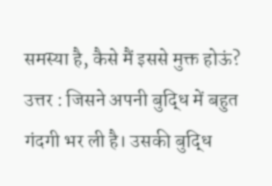समस्या है, कैसे मैं इससे मुक्त होऊं?
उत्तर : जिसने अपनी बुद्धि में बहुत गंदगी भर ली है। उसकी बुद्धि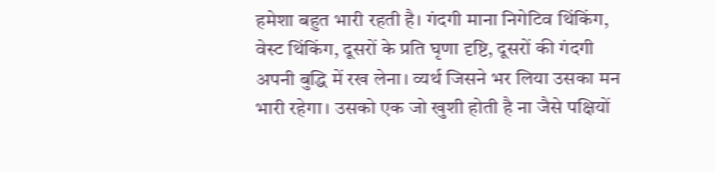हमेशा बहुत भारी रहती है। गंदगी माना निगेटिव थिंकिंग, वेस्ट थिंकिंग, दूसरों के प्रति घृणा दृष्टि, दूसरों की गंदगी अपनी बुद्धि में रख लेना। व्यर्थ जिसने भर लिया उसका मन भारी रहेगा। उसको एक जो खुशी होती है ना जैसे पक्षियों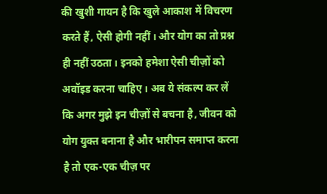की खुशी गायन है कि खुले आकाश में विचरण करते हैं, ऐसी होगी नहीं। और योग का तो प्रश्न ही नहीं उठता। इनको हमेशा ऐसी चीज़ों को अवॉइड करना चाहिए। अब ये संकल्प कर लें कि अगर मुझे इन चीज़ों से बचना है, जीवन को योग युक्त बनाना है और भारीपन समाप्त करना है तो एक-एक चीज़ पर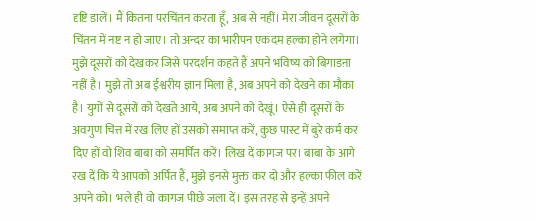दृष्टि डालें। मैं कितना परचिंतन करता हूँ, अब से नहीं। मेरा जीवन दूसरों के चिंतन में नष्ट न हो जाए। तो अन्दर का भारीपन एकदम हल्का होने लगेगा। मुझे दूसरों को देखकर जिसे परदर्शन कहते हैं अपने भविष्य को बिगाडऩा नहीं है। मुझे तो अब ईश्वरीय ज्ञान मिला है, अब अपने को देखने का मौका है। युगों से दूसरों को देखते आये, अब अपने को देखूं। ऐसे ही दूसरों के अवगुण चित्त में रख लिए हों उसको समाप्त करें, कुछ पास्ट में बुरे कर्म कर दिए हों वो शिव बाबा को समर्पित करें। लिख दें कागज पर। बाबा के आगे रख दें कि ये आपको अर्पित हैं, मुझे इनसे मुक्त कर दो और हल्का फील करें अपने को। भले ही वो कागज पीछे जला दें। इस तरह से इन्हें अपने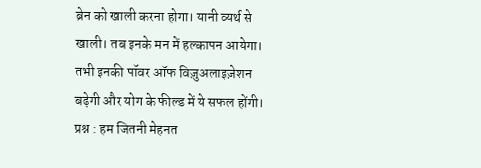ब्रेन को खाली करना होगा। यानी व्यर्थ से खाली। तब इनके मन में हल्कापन आयेगा। तभी इनकी पॉवर ऑफ विज़ुअलाइज़ेशन बढ़ेगी और योग के फील्ड में ये सफल होंगी।
प्रश्न : हम जितनी मेहनत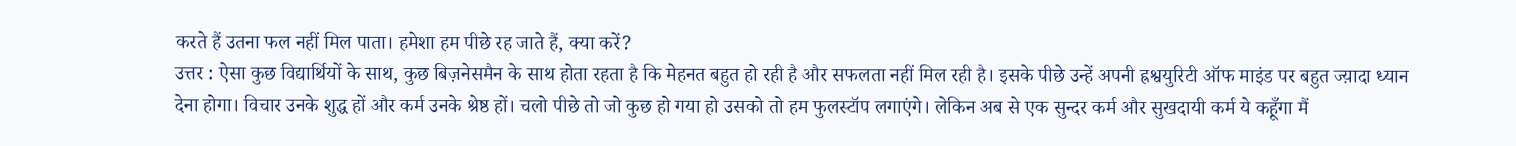करते हैं उतना फल नहीं मिल पाता। हमेशा हम पीछे रह जाते हैं, क्या करें?
उत्तर : ऐसा कुछ विद्यार्थियों के साथ, कुछ बिज़नेसमैन के साथ होता रहता है कि मेहनत बहुत हो रही है और सफलता नहीं मिल रही है। इसके पीछे उन्हें अपनी ह्रश्वयुरिटी ऑफ माइंड पर बहुत ज्य़ादा ध्यान देना होगा। विचार उनके शुद्ध हों और कर्म उनके श्रेष्ठ हों। चलो पीछे तो जो कुछ हो गया हो उसको तो हम फुलस्टॉप लगाएंगे। लेकिन अब से एक सुन्दर कर्म और सुखदायी कर्म ये कहूँगा मैं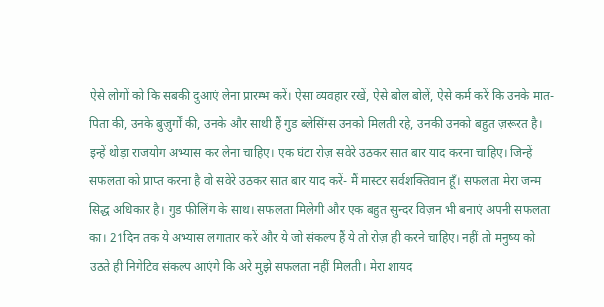ऐसे लोगों को कि सबकी दुआएं लेना प्रारम्भ करें। ऐसा व्यवहार रखें, ऐसे बोल बोलें, ऐसे कर्म करें कि उनके मात-पिता की, उनके बुज़ुर्गों की, उनके और साथी हैं गुड ब्लेसिंग्स उनको मिलती रहे, उनकी उनको बहुत ज़रूरत है। इन्हें थोड़ा राजयोग अभ्यास कर लेना चाहिए। एक घंटा रोज़ सवेरे उठकर सात बार याद करना चाहिए। जिन्हें सफलता को प्राप्त करना है वो सवेरे उठकर सात बार याद करें- मैं मास्टर सर्वशक्तिवान हूँ। सफलता मेरा जन्म सिद्ध अधिकार है। गुड फीलिंग के साथ। सफलता मिलेगी और एक बहुत सुन्दर विज़न भी बनाएं अपनी सफलता का। 21दिन तक ये अभ्यास लगातार करें और ये जो संकल्प हैं ये तो रोज़ ही करने चाहिए। नहीं तो मनुष्य को उठते ही निगेटिव संकल्प आएंगे कि अरे मुझे सफलता नहीं मिलती। मेरा शायद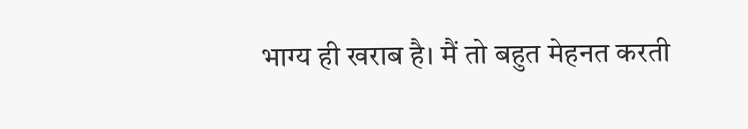भाग्य ही खराब है। मैं तो बहुत मेहनत करती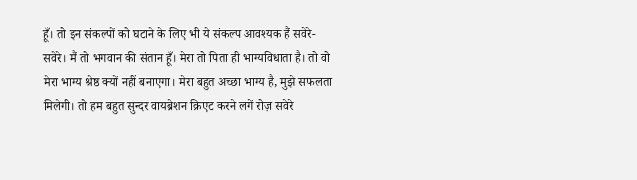हूँ। तो इन संकल्पों को घटाने के लिए भी ये संकल्प आवश्यक हैं सवेरे-सवेरे। मैं तो भगवान की संतान हूँ। मेरा तो पिता ही भाग्यविधाता है। तो वो मेरा भाग्य श्रेष्ठ क्यों नहीं बनाएगा। मेरा बहुत अच्छा भाग्य है, मुझे सफलता मिलेगी। तो हम बहुत सुन्दर वायब्रेशन क्रिएट करने लगें रोज़ सवेरे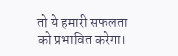तो ये हमारी सफलता को प्रभावित करेगा।